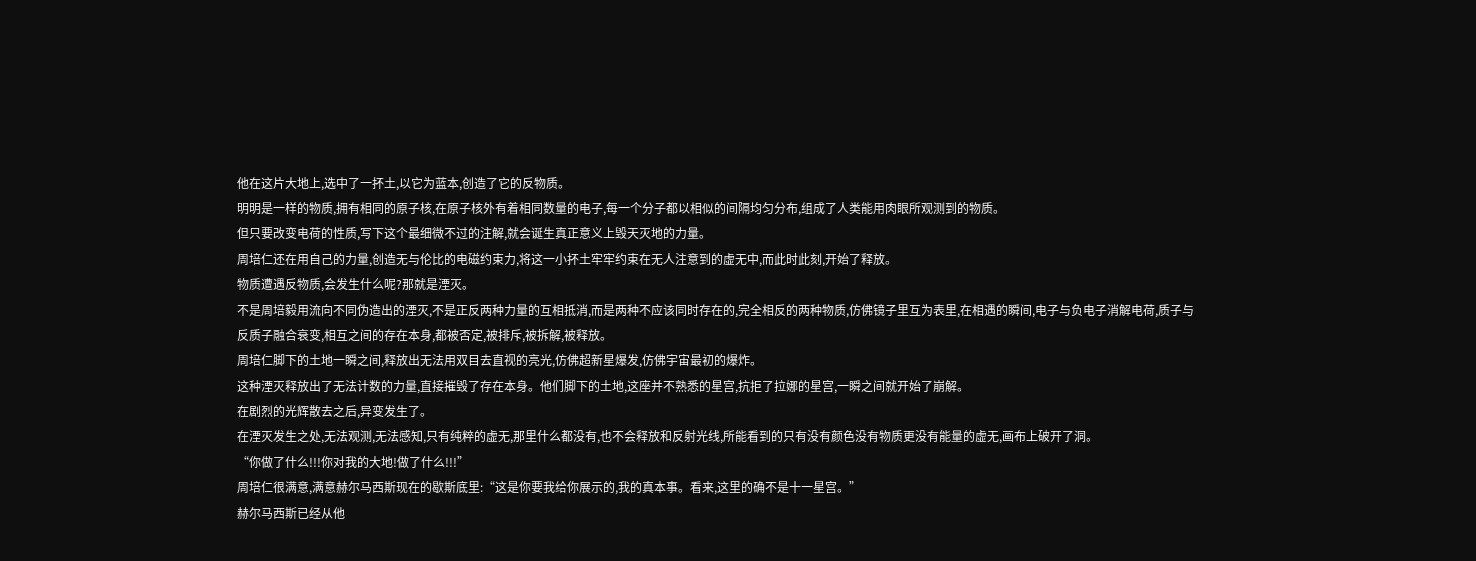他在这片大地上,选中了一抔土,以它为蓝本,创造了它的反物质。
明明是一样的物质,拥有相同的原子核,在原子核外有着相同数量的电子,每一个分子都以相似的间隔均匀分布,组成了人类能用肉眼所观测到的物质。
但只要改变电荷的性质,写下这个最细微不过的注解,就会诞生真正意义上毁天灭地的力量。
周培仁还在用自己的力量,创造无与伦比的电磁约束力,将这一小抔土牢牢约束在无人注意到的虚无中,而此时此刻,开始了释放。
物质遭遇反物质,会发生什么呢?那就是湮灭。
不是周培毅用流向不同伪造出的湮灭,不是正反两种力量的互相抵消,而是两种不应该同时存在的,完全相反的两种物质,仿佛镜子里互为表里,在相遇的瞬间,电子与负电子消解电荷,质子与反质子融合衰变,相互之间的存在本身,都被否定,被排斥,被拆解,被释放。
周培仁脚下的土地一瞬之间,释放出无法用双目去直视的亮光,仿佛超新星爆发,仿佛宇宙最初的爆炸。
这种湮灭释放出了无法计数的力量,直接摧毁了存在本身。他们脚下的土地,这座并不熟悉的星宫,抗拒了拉娜的星宫,一瞬之间就开始了崩解。
在剧烈的光辉散去之后,异变发生了。
在湮灭发生之处,无法观测,无法感知,只有纯粹的虚无,那里什么都没有,也不会释放和反射光线,所能看到的只有没有颜色没有物质更没有能量的虚无,画布上破开了洞。
“你做了什么!!!你对我的大地!做了什么!!!”
周培仁很满意,满意赫尔马西斯现在的歇斯底里:“这是你要我给你展示的,我的真本事。看来,这里的确不是十一星宫。”
赫尔马西斯已经从他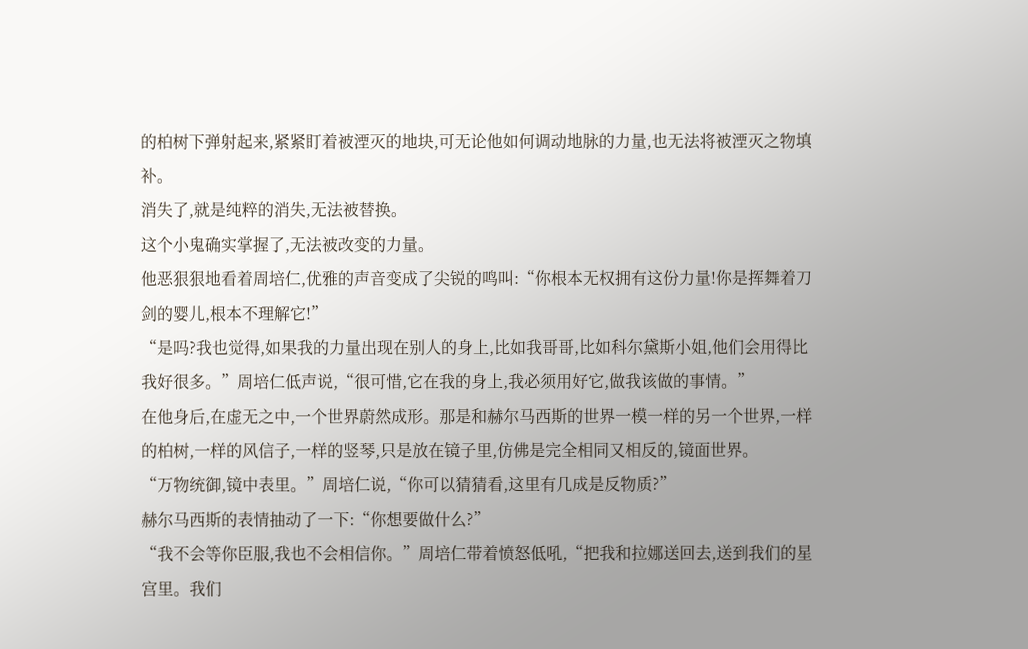的柏树下弹射起来,紧紧盯着被湮灭的地块,可无论他如何调动地脉的力量,也无法将被湮灭之物填补。
消失了,就是纯粹的消失,无法被替换。
这个小鬼确实掌握了,无法被改变的力量。
他恶狠狠地看着周培仁,优雅的声音变成了尖锐的鸣叫:“你根本无权拥有这份力量!你是挥舞着刀剑的婴儿,根本不理解它!”
“是吗?我也觉得,如果我的力量出现在别人的身上,比如我哥哥,比如科尔黛斯小姐,他们会用得比我好很多。”周培仁低声说,“很可惜,它在我的身上,我必须用好它,做我该做的事情。”
在他身后,在虚无之中,一个世界蔚然成形。那是和赫尔马西斯的世界一模一样的另一个世界,一样的柏树,一样的风信子,一样的竖琴,只是放在镜子里,仿佛是完全相同又相反的,镜面世界。
“万物统御,镜中表里。”周培仁说,“你可以猜猜看,这里有几成是反物质?”
赫尔马西斯的表情抽动了一下:“你想要做什么?”
“我不会等你臣服,我也不会相信你。”周培仁带着愤怒低吼,“把我和拉娜送回去,送到我们的星宫里。我们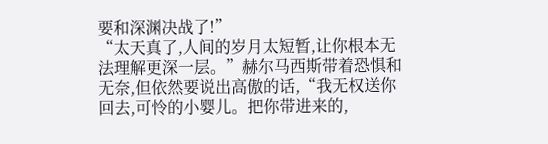要和深渊决战了!”
“太天真了,人间的岁月太短暂,让你根本无法理解更深一层。”赫尔马西斯带着恐惧和无奈,但依然要说出高傲的话,“我无权送你回去,可怜的小婴儿。把你带进来的,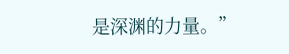是深渊的力量。”